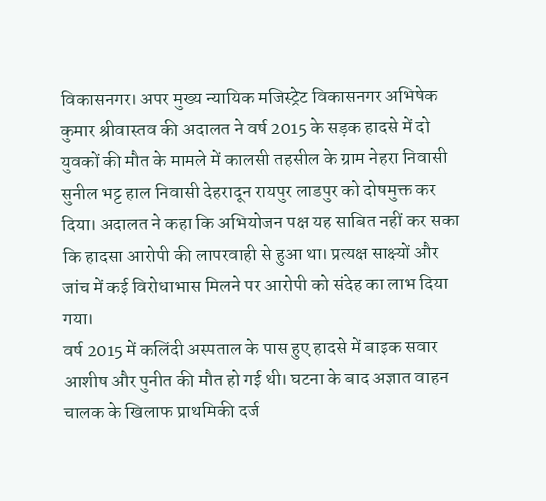विकासनगर। अपर मुख्य न्यायिक मजिस्ट्रेट विकासनगर अभिषेक कुमार श्रीवास्तव की अदालत ने वर्ष 2015 के सड़क हादसे में दो युवकों की मौत के मामले में कालसी तहसील के ग्राम नेहरा निवासी सुनील भट्ट हाल निवासी देहरादून रायपुर लाडपुर को दोषमुक्त कर दिया। अदालत ने कहा कि अभियोजन पक्ष यह साबित नहीं कर सका कि हादसा आरोपी की लापरवाही से हुआ था। प्रत्यक्ष साक्ष्यों और जांच में कई विरोधाभास मिलने पर आरोपी को संदेह का लाभ दिया गया।
वर्ष 2015 में कलिंदी अस्पताल के पास हुए हादसे में बाइक सवार आशीष और पुनीत की मौत हो गई थी। घटना के बाद अज्ञात वाहन चालक के खिलाफ प्राथमिकी दर्ज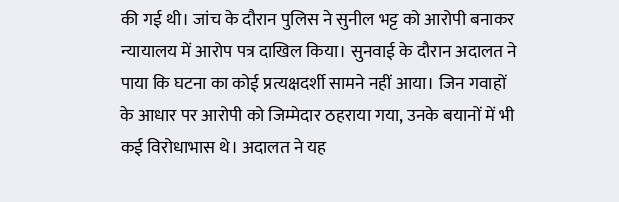की गई थी। जांच के दौरान पुलिस ने सुनील भट्ट को आरोपी बनाकर न्यायालय में आरोप पत्र दाखिल किया। सुनवाई के दौरान अदालत ने पाया कि घटना का कोई प्रत्यक्षदर्शी सामने नहीं आया। जिन गवाहों के आधार पर आरोपी को जिम्मेदार ठहराया गया, उनके बयानों में भी कई विरोधाभास थे। अदालत ने यह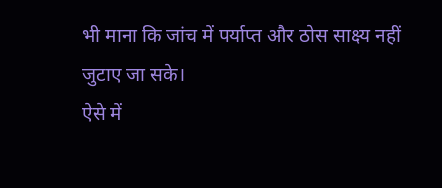भी माना कि जांच में पर्याप्त और ठोस साक्ष्य नहीं जुटाए जा सके।
ऐसे में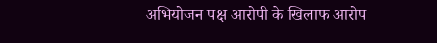अभियोजन पक्ष आरोपी के खिलाफ आरोप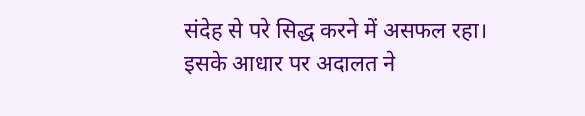संदेह से परे सिद्ध करने में असफल रहा। इसके आधार पर अदालत ने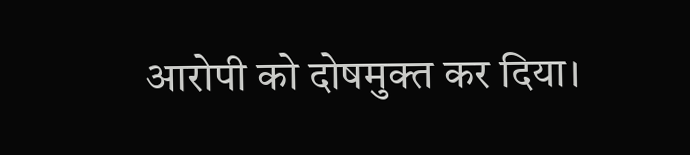आरोपी को दोषमुक्त कर दिया।